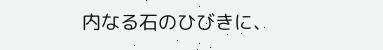内なる石のひびきに、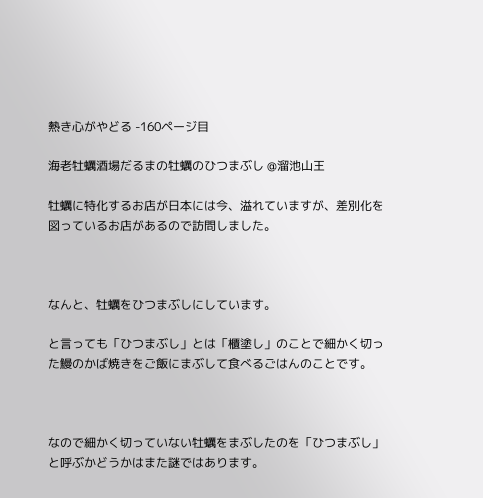熱き心がやどる -160ページ目

海老牡蠣酒場だるまの牡蠣のひつまぶし @溜池山王

牡蠣に特化するお店が日本には今、溢れていますが、差別化を図っているお店があるので訪問しました。



なんと、牡蠣をひつまぶしにしています。

と言っても「ひつまぶし」とは「櫃塗し」のことで細かく切った鰻のかば焼きをご飯にまぶして食べるごはんのことです。



なので細かく切っていない牡蠣をまぶしたのを「ひつまぶし」と呼ぶかどうかはまた謎ではあります。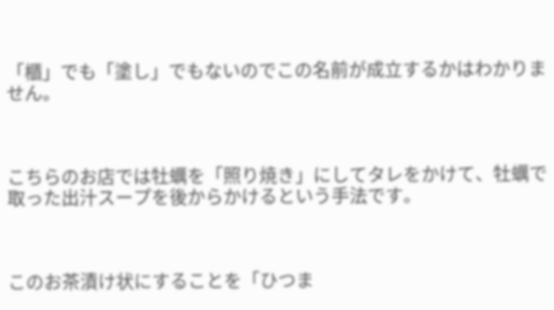「櫃」でも「塗し」でもないのでこの名前が成立するかはわかりません。



こちらのお店では牡蠣を「照り焼き」にしてタレをかけて、牡蠣で取った出汁スープを後からかけるという手法です。



このお茶漬け状にすることを「ひつま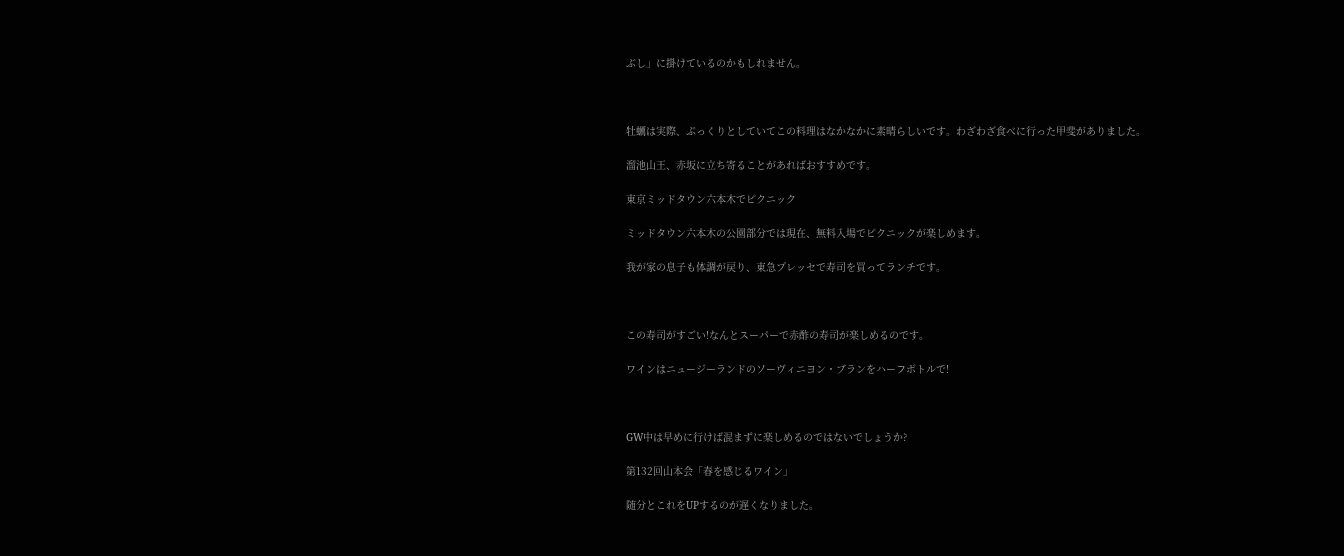ぶし」に掛けているのかもしれません。



牡蠣は実際、ぷっくりとしていてこの料理はなかなかに素晴らしいです。わざわざ食べに行った甲斐がありました。

溜池山王、赤坂に立ち寄ることがあればおすすめです。

東京ミッドタウン六本木でピクニック

ミッドタウン六本木の公園部分では現在、無料入場でピクニックが楽しめます。

我が家の息子も体調が戻り、東急プレッセで寿司を買ってランチです。



この寿司がすごい!なんとスーパーで赤酢の寿司が楽しめるのです。

ワインはニュージーランドのソーヴィニヨン・ブランをハーフボトルで!



GW中は早めに行けば混まずに楽しめるのではないでしょうか?

第132回山本会「春を感じるワイン」

随分とこれをUPするのが遅くなりました。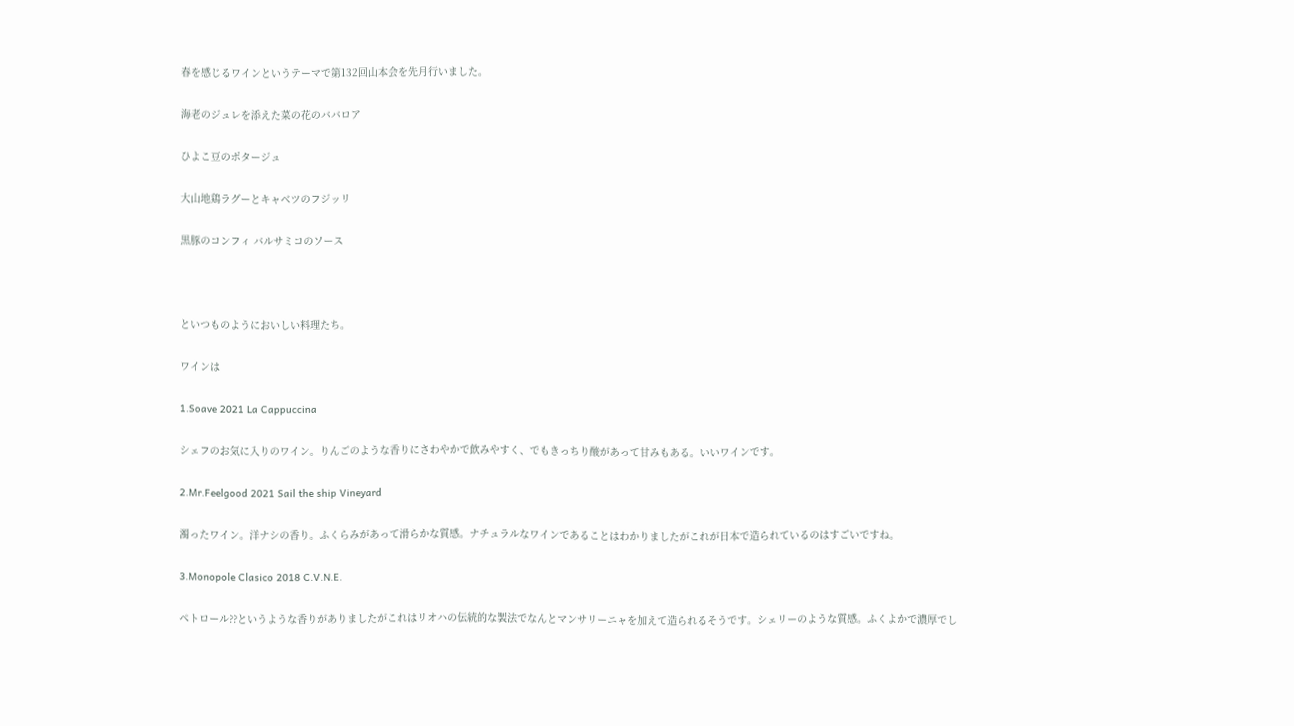春を感じるワインというテーマで第132回山本会を先月行いました。

海老のジュレを添えた菜の花のババロア

ひよこ豆のポタージュ

大山地鶏ラグーとキャベツのフジッリ

黒豚のコンフィ バルサミコのソース



といつものようにおいしい料理たち。

ワインは

1.Soave 2021 La Cappuccina

シェフのお気に入りのワイン。りんごのような香りにさわやかで飲みやすく、でもきっちり酸があって甘みもある。いいワインです。

2.Mr.Feelgood 2021 Sail the ship Vineyard

濁ったワイン。洋ナシの香り。ふくらみがあって滑らかな質感。ナチュラルなワインであることはわかりましたがこれが日本で造られているのはすごいですね。

3.Monopole Clasico 2018 C.V.N.E.

ペトロール??というような香りがありましたがこれはリオハの伝統的な製法でなんとマンサリーニャを加えて造られるそうです。シェリーのような質感。ふくよかで濃厚でし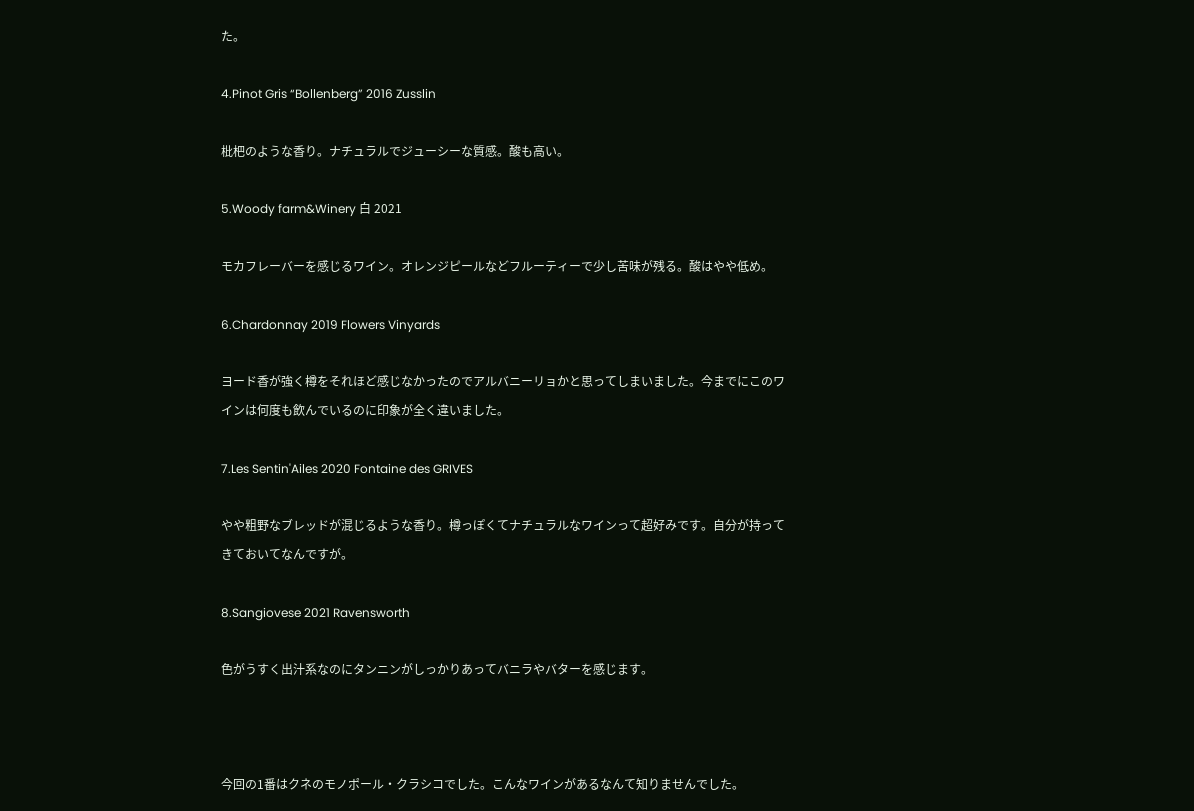た。

4.Pinot Gris “Bollenberg” 2016 Zusslin

枇杷のような香り。ナチュラルでジューシーな質感。酸も高い。

5.Woody farm&Winery 白 2021

モカフレーバーを感じるワイン。オレンジピールなどフルーティーで少し苦味が残る。酸はやや低め。

6.Chardonnay 2019 Flowers Vinyards

ヨード香が強く樽をそれほど感じなかったのでアルバニーリョかと思ってしまいました。今までにこのワインは何度も飲んでいるのに印象が全く違いました。

7.Les Sentin'Ailes 2020 Fontaine des GRIVES

やや粗野なブレッドが混じるような香り。樽っぽくてナチュラルなワインって超好みです。自分が持ってきておいてなんですが。

8.Sangiovese 2021 Ravensworth

色がうすく出汁系なのにタンニンがしっかりあってバニラやバターを感じます。



今回の1番はクネのモノポール・クラシコでした。こんなワインがあるなんて知りませんでした。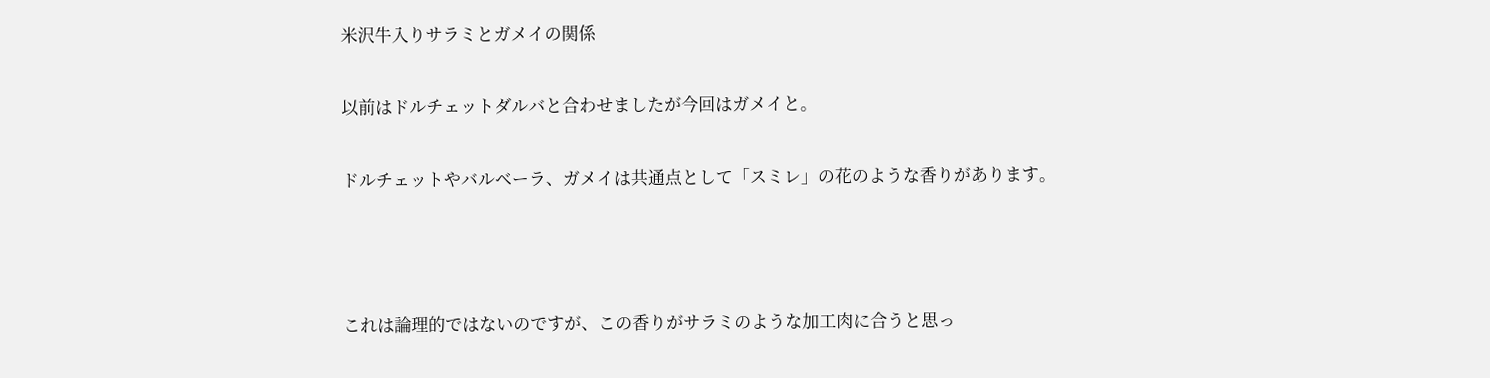米沢牛入りサラミとガメイの関係

以前はドルチェットダルバと合わせましたが今回はガメイと。

ドルチェットやバルベーラ、ガメイは共通点として「スミレ」の花のような香りがあります。



これは論理的ではないのですが、この香りがサラミのような加工肉に合うと思っ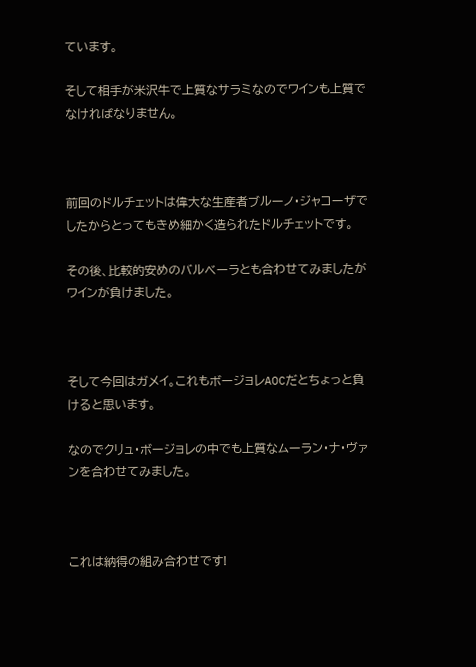ています。

そして相手が米沢牛で上質なサラミなのでワインも上質でなければなりません。



前回のドルチェットは偉大な生産者ブルーノ・ジャコーザでしたからとってもきめ細かく造られたドルチェットです。

その後、比較的安めのバルベーラとも合わせてみましたがワインが負けました。



そして今回はガメイ。これもボージョレAOCだとちょっと負けると思います。

なのでクリュ・ボージョレの中でも上質なムーラン・ナ・ヴァンを合わせてみました。



これは納得の組み合わせです!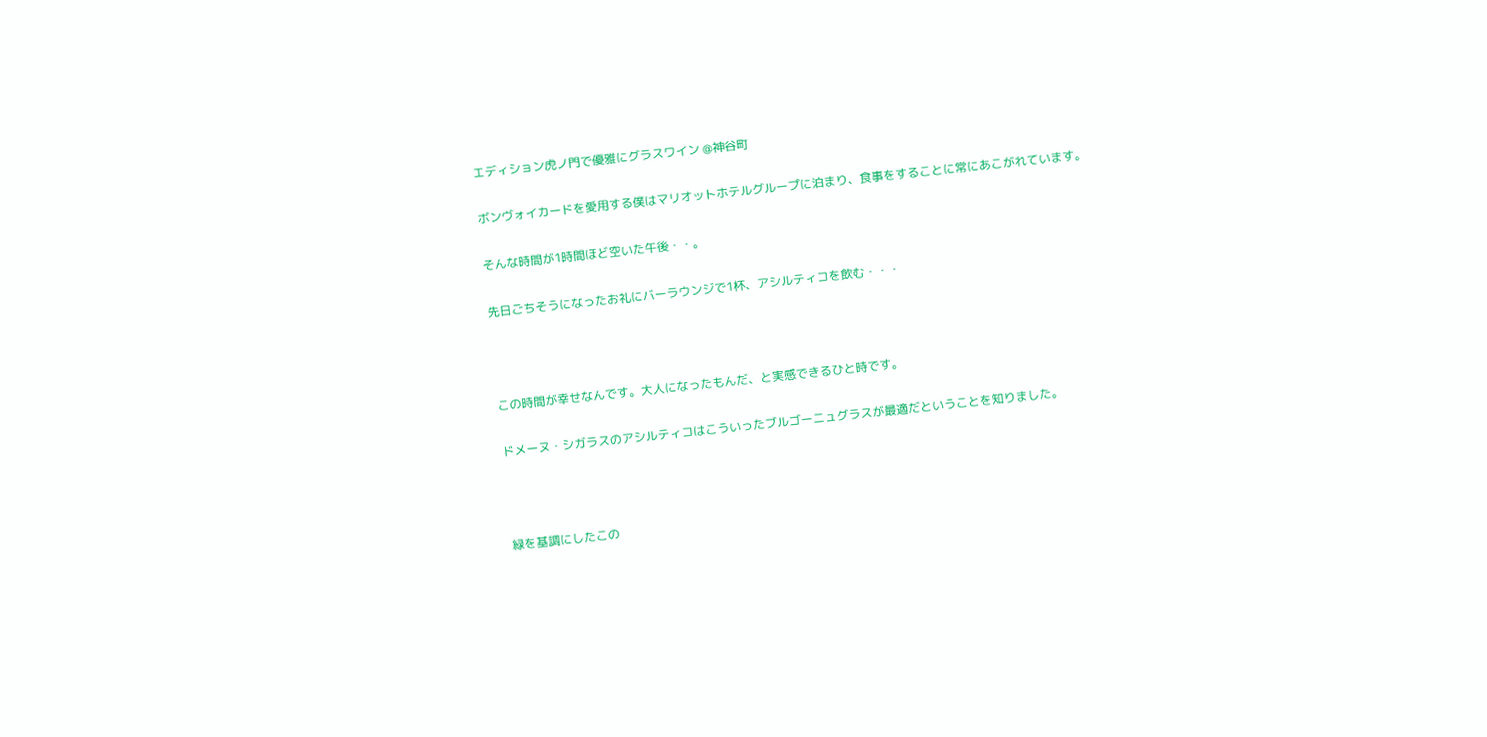エディション虎ノ門で優雅にグラスワイン @神谷町

ボンヴォイカードを愛用する僕はマリオットホテルグループに泊まり、食事をすることに常にあこがれています。

そんな時間が1時間ほど空いた午後・・。

先日ごちそうになったお礼にバーラウンジで1杯、アシルティコを飲む・・・



この時間が幸せなんです。大人になったもんだ、と実感できるひと時です。

ドメーヌ・シガラスのアシルティコはこういったブルゴーニュグラスが最適だということを知りました。



緑を基調にしたこの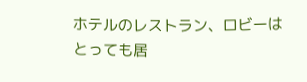ホテルのレストラン、ロビーはとっても居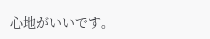心地がいいです。